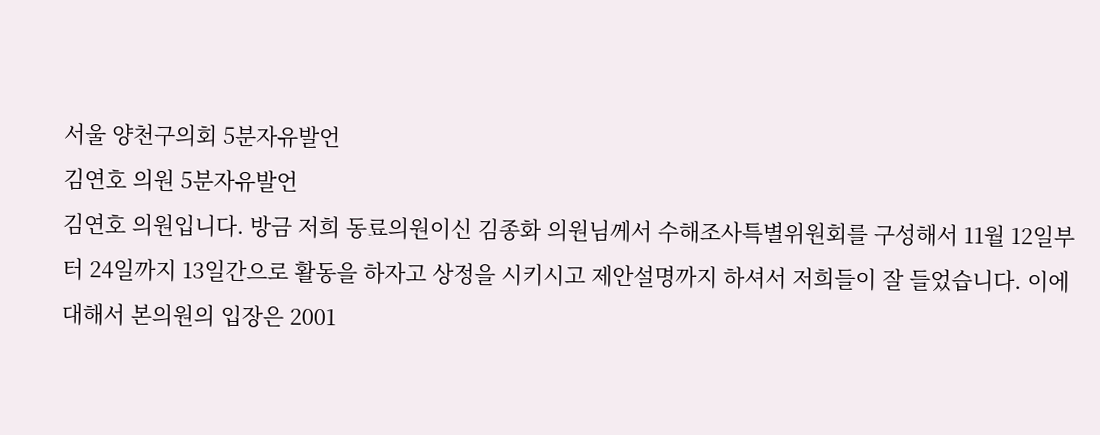서울 양천구의회 5분자유발언
김연호 의원 5분자유발언
김연호 의원입니다. 방금 저희 동료의원이신 김종화 의원님께서 수해조사특별위원회를 구성해서 11월 12일부터 24일까지 13일간으로 활동을 하자고 상정을 시키시고 제안설명까지 하셔서 저희들이 잘 들었습니다. 이에 대해서 본의원의 입장은 2001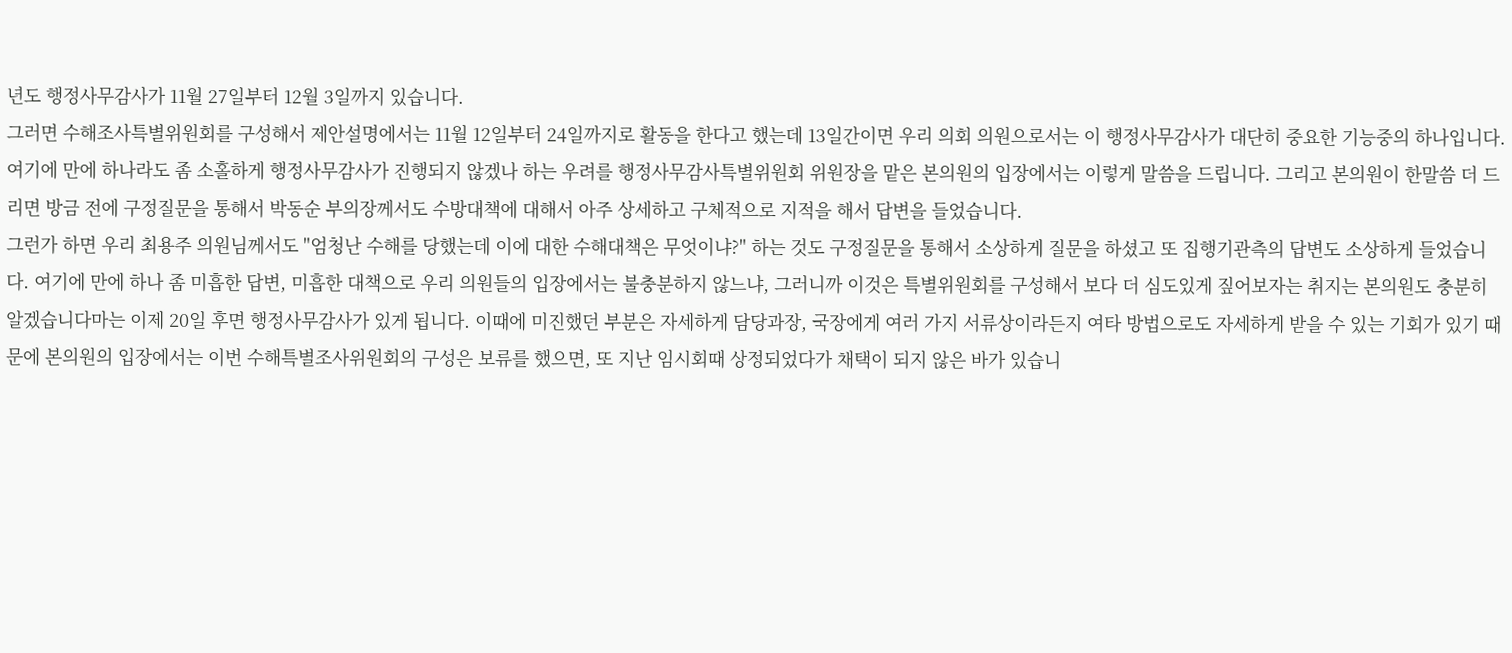년도 행정사무감사가 11월 27일부터 12월 3일까지 있습니다.
그러면 수해조사특별위원회를 구성해서 제안설명에서는 11월 12일부터 24일까지로 활동을 한다고 했는데 13일간이면 우리 의회 의원으로서는 이 행정사무감사가 대단히 중요한 기능중의 하나입니다. 여기에 만에 하나라도 좀 소홀하게 행정사무감사가 진행되지 않겠나 하는 우려를 행정사무감사특별위원회 위원장을 맡은 본의원의 입장에서는 이렇게 말씀을 드립니다. 그리고 본의원이 한말씀 더 드리면 방금 전에 구정질문을 통해서 박동순 부의장께서도 수방대책에 대해서 아주 상세하고 구체적으로 지적을 해서 답변을 들었습니다.
그런가 하면 우리 최용주 의원님께서도 "엄청난 수해를 당했는데 이에 대한 수해대책은 무엇이냐?" 하는 것도 구정질문을 통해서 소상하게 질문을 하셨고 또 집행기관측의 답변도 소상하게 들었습니다. 여기에 만에 하나 좀 미흡한 답변, 미흡한 대책으로 우리 의원들의 입장에서는 불충분하지 않느냐, 그러니까 이것은 특별위원회를 구성해서 보다 더 심도있게 짚어보자는 취지는 본의원도 충분히 알겠습니다마는 이제 20일 후면 행정사무감사가 있게 됩니다. 이때에 미진했던 부분은 자세하게 담당과장, 국장에게 여러 가지 서류상이라든지 여타 방법으로도 자세하게 받을 수 있는 기회가 있기 때문에 본의원의 입장에서는 이번 수해특별조사위원회의 구성은 보류를 했으면, 또 지난 임시회때 상정되었다가 채택이 되지 않은 바가 있습니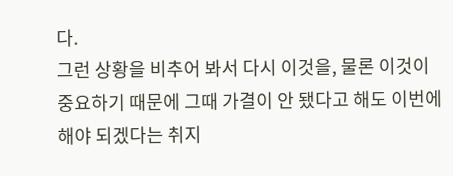다.
그런 상황을 비추어 봐서 다시 이것을, 물론 이것이 중요하기 때문에 그때 가결이 안 됐다고 해도 이번에 해야 되겠다는 취지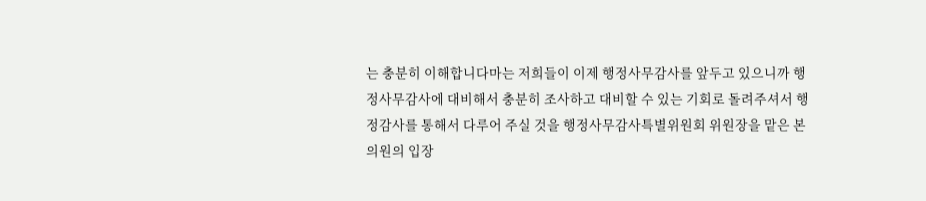는 충분히 이해합니다마는 저희들이 이제 행정사무감사를 앞두고 있으니까 행정사무감사에 대비해서 충분히 조사하고 대비할 수 있는 기회로 돌려주셔서 행정감사를 통해서 다루어 주실 것을 행정사무감사특별위원회 위원장을 맡은 본의원의 입장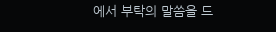에서 부탁의 말씀을 드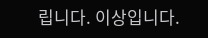립니다. 이상입니다.